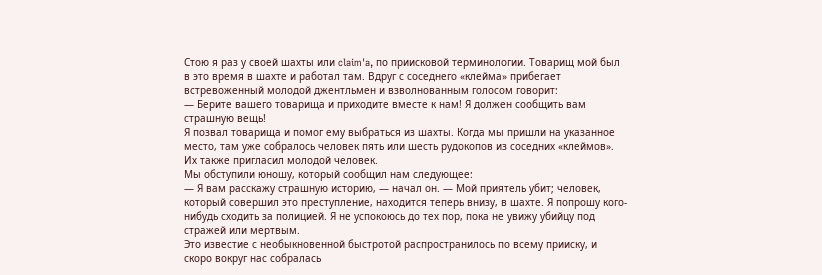Стою я раз у своей шахты или claim'a, по приисковой терминологии. Товарищ мой был в это время в шахте и работал там. Вдруг с соседнего «клейма» прибегает встревоженный молодой джентльмен и взволнованным голосом говорит:
— Берите вашего товарища и приходите вместе к нам! Я должен сообщить вам страшную вещь!
Я позвал товарища и помог ему выбраться из шахты. Когда мы пришли на указанное место, там уже собралось человек пять или шесть рудокопов из соседних «клеймов». Их также пригласил молодой человек.
Мы обступили юношу, который сообщил нам следующее:
— Я вам расскажу страшную историю, — начал он. — Мой приятель убит; человек, который совершил это преступление, находится теперь внизу, в шахте. Я попрошу кого-нибудь сходить за полицией. Я не успокоюсь до тех пор, пока не увижу убийцу под стражей или мертвым.
Это известие с необыкновенной быстротой распространилось по всему прииску, и скоро вокруг нас собралась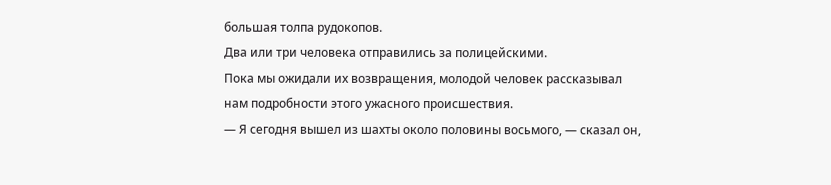большая толпа рудокопов.
Два или три человека отправились за полицейскими.
Пока мы ожидали их возвращения, молодой человек рассказывал нам подробности этого ужасного происшествия.
— Я сегодня вышел из шахты около половины восьмого, — сказал он,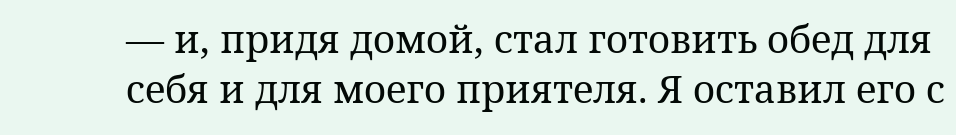— и, придя домой, стал готовить обед для себя и для моего приятеля. Я оставил его с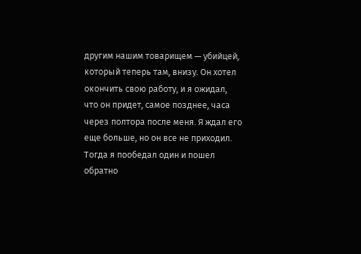другим нашим товарищем — убийцей, который теперь там, внизу. Он хотел окончить свою работу, и я ожидал, что он придет, самое позднее, часа через полтора после меня. Я ждал его еще больше, но он все не приходил. Тогда я пообедал один и пошел обратно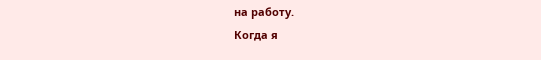на работу.
Когда я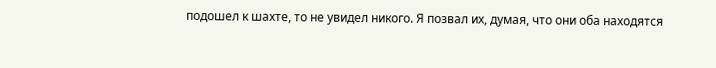подошел к шахте, то не увидел никого. Я позвал их, думая, что они оба находятся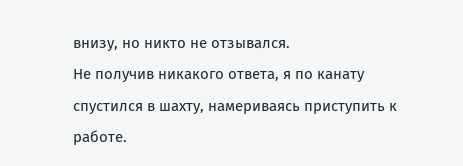внизу, но никто не отзывался.
Не получив никакого ответа, я по канату спустился в шахту, намериваясь приступить к работе.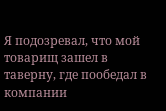Я подозревал, что мой товарищ зашел в таверну, где пообедал в компании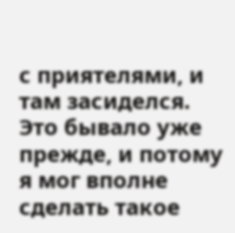с приятелями, и там засиделся. Это бывало уже прежде, и потому я мог вполне сделать такое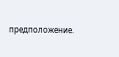предположение.